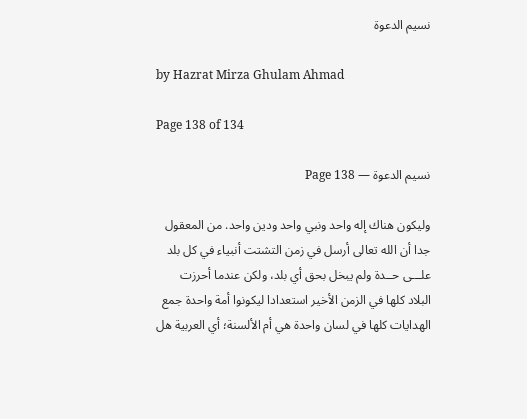نسيم الدعوة

by Hazrat Mirza Ghulam Ahmad

Page 138 of 134

نسيم الدعوة — Page 138

وليكون هناك إله واحد ونبي واحد ودين واحد. من المعقول جدا أن الله تعالى أرسل في زمن التشتت أنبياء في كل بلد علـــى حــدة ولم يبخل بحق أي بلد، ولكن عندما أحرزت البلاد كلها في الزمن الأخير استعدادا ليكونوا أمة واحدة جمع الهدايات كلها في لسان واحدة هي أم الألسنة؛ أي العربية هل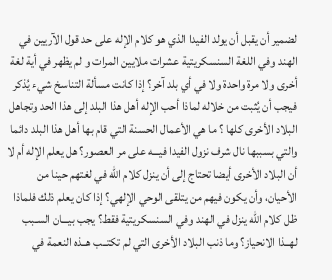لضمير أن يقبل أن يولد الفيدا الذي هو كلام الإله على حد قول الآريين في الهند وفي اللغة السنسكريتية عشرات ملايين المرات و لم يظهر في أية لغة أخرى ولا مرة واحدة ولا في أي بلد آخر؟ إذا كانت مسألة التناسخ شيء يُذكر فيجب أن يُثبت من خلاله لماذا أحب الإله أهل هذا البلد إلى هذا الحد وتجاهل البلاد الأخرى كلها ؟ ما هي الأعمال الحسنة التي قام بها أهل هذا البلد دائما والتي بسببها نال شرف نزول الفيدا فيـــه على مر العصور؟ هل يعلم الإله أم لا أن البلاد الأخرى أيضا تحتاج إلى أن ينزل كلام الله في لغتهم حينا من الأحيان، وأن يكون فيهم من يتلقى الوحي الإلهي؟ إذا كان يعلم ذلك فلماذا ظل كلام الله ينزل في الهند وفي السنسكريتية فقط؟ يجب بيـــان السـبب لهــذا الانحياز؟ وما ذنب البلاد الأخرى التي لم تكتــب هــذه النعمة في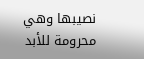نصيبها وهي محرومة للأبد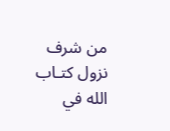من شرف نزول كتـاب الله في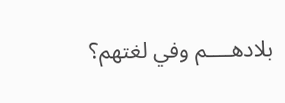بلادهــــم وفي لغتهم؟